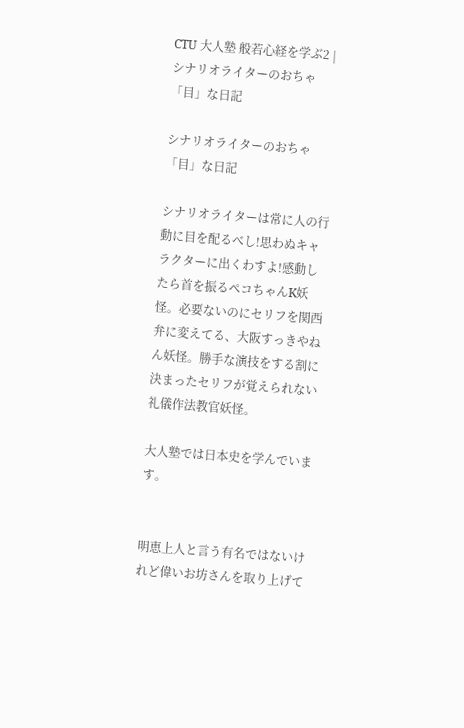CTU 大人塾 般若心経を学ぶ2 | シナリオライターのおちゃ「目」な日記

シナリオライターのおちゃ「目」な日記

シナリオライターは常に人の行動に目を配るべし!思わぬキャラクターに出くわすよ!感動したら首を振るペコちゃんK妖怪。必要ないのにセリフを関西弁に変えてる、大阪すっきやねん妖怪。勝手な演技をする割に決まったセリフが覚えられない礼儀作法教官妖怪。

大人塾では日本史を学んでいます。


明恵上人と言う有名ではないけれど偉いお坊さんを取り上げて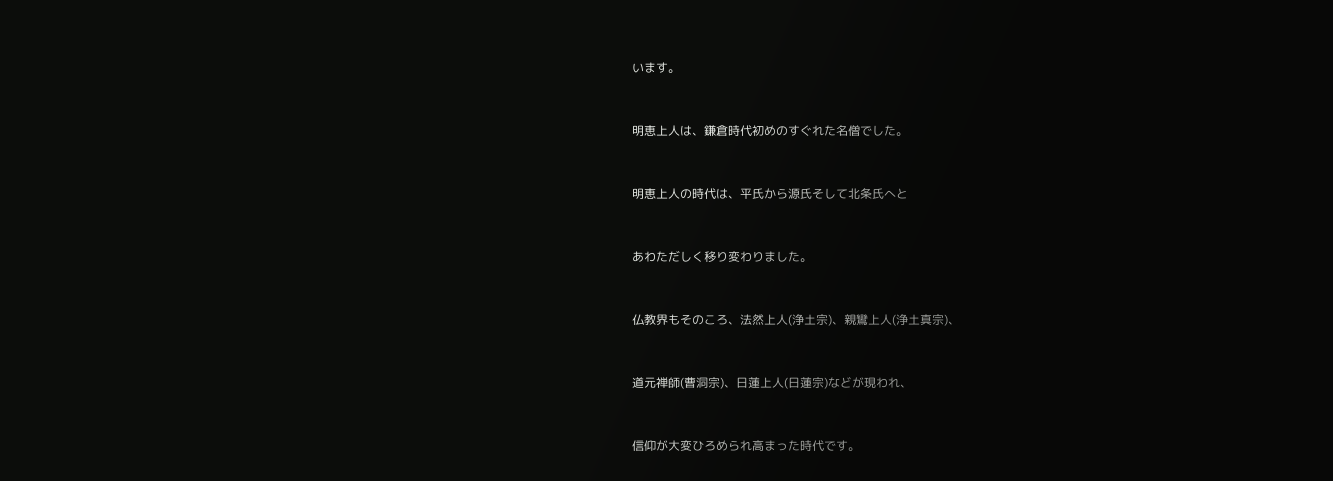います。


明恵上人は、鎌倉時代初めのすぐれた名僧でした。


明恵上人の時代は、平氏から源氏そして北条氏へと


あわただしく移り変わりました。


仏教界もそのころ、法然上人(浄土宗)、親鸞上人(浄土真宗)、


道元禅師(曹洞宗)、日蓮上人(日蓮宗)などが現われ、


信仰が大変ひろめられ高まった時代です。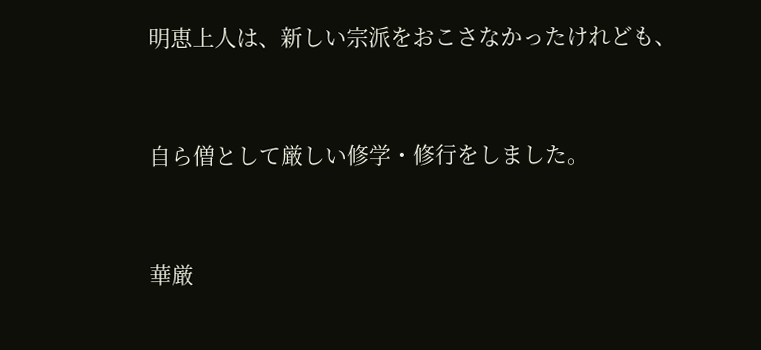明恵上人は、新しい宗派をおこさなかったけれども、


自ら僧として厳しい修学・修行をしました。


華厳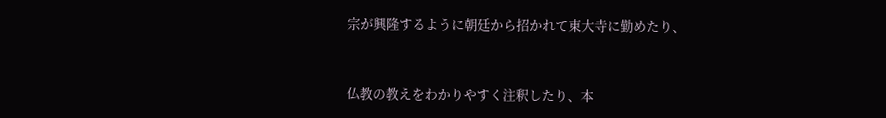宗が興隆するように朝廷から招かれて東大寺に勤めたり、


仏教の教えをわかりやすく注釈したり、本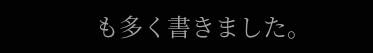も多く書きました。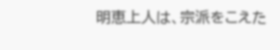明恵上人は、宗派をこえた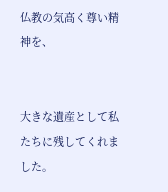仏教の気高く尊い精神を、


大きな遺産として私たちに残してくれました。